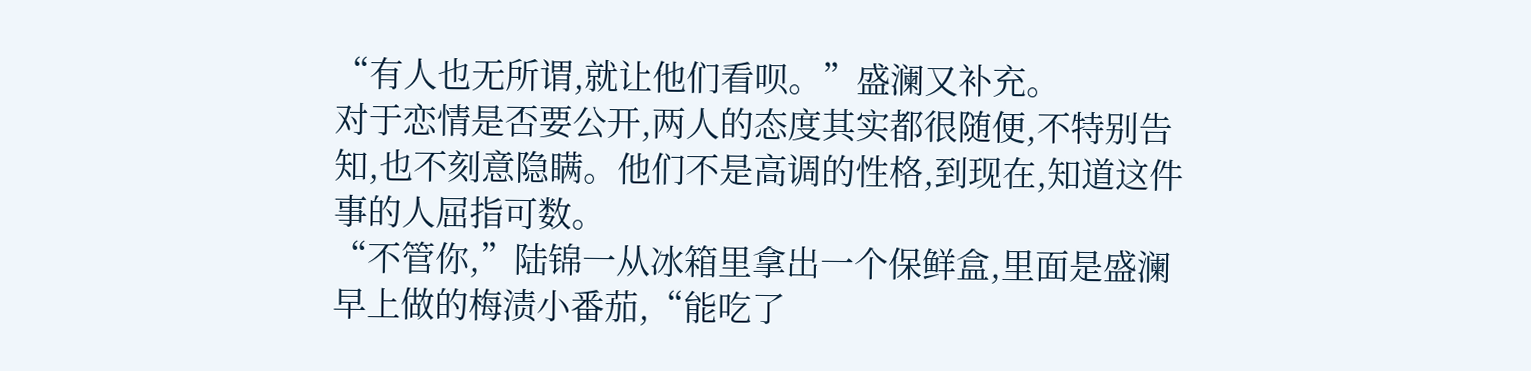“有人也无所谓,就让他们看呗。”盛澜又补充。
对于恋情是否要公开,两人的态度其实都很随便,不特别告知,也不刻意隐瞒。他们不是高调的性格,到现在,知道这件事的人屈指可数。
“不管你,”陆锦一从冰箱里拿出一个保鲜盒,里面是盛澜早上做的梅渍小番茄,“能吃了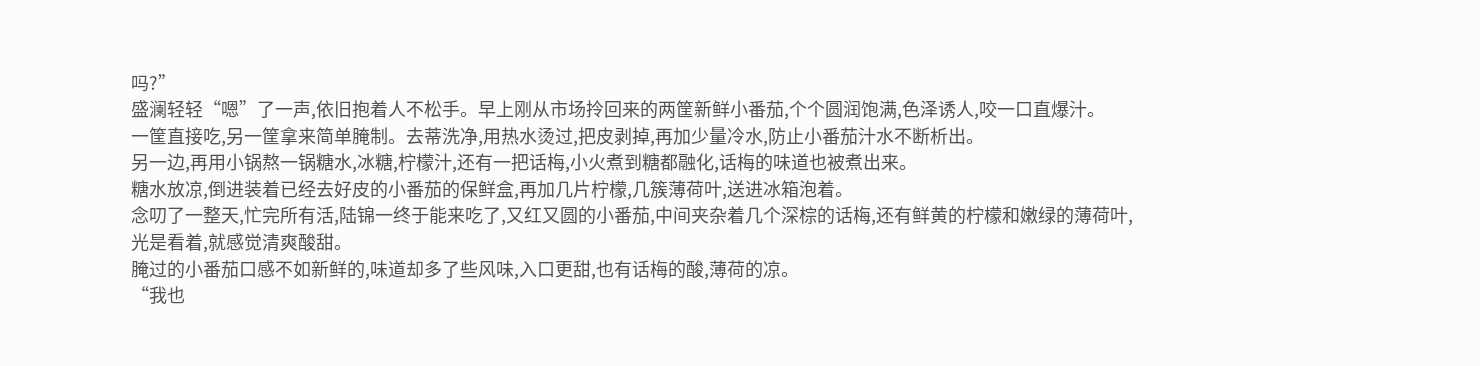吗?”
盛澜轻轻“嗯”了一声,依旧抱着人不松手。早上刚从市场拎回来的两筐新鲜小番茄,个个圆润饱满,色泽诱人,咬一口直爆汁。
一筐直接吃,另一筐拿来简单腌制。去蒂洗净,用热水烫过,把皮剥掉,再加少量冷水,防止小番茄汁水不断析出。
另一边,再用小锅熬一锅糖水,冰糖,柠檬汁,还有一把话梅,小火煮到糖都融化,话梅的味道也被煮出来。
糖水放凉,倒进装着已经去好皮的小番茄的保鲜盒,再加几片柠檬,几簇薄荷叶,送进冰箱泡着。
念叨了一整天,忙完所有活,陆锦一终于能来吃了,又红又圆的小番茄,中间夹杂着几个深棕的话梅,还有鲜黄的柠檬和嫩绿的薄荷叶,光是看着,就感觉清爽酸甜。
腌过的小番茄口感不如新鲜的,味道却多了些风味,入口更甜,也有话梅的酸,薄荷的凉。
“我也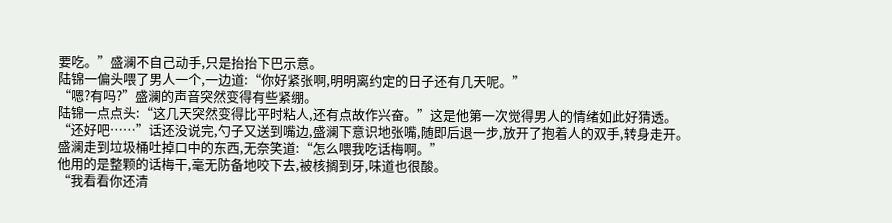要吃。”盛澜不自己动手,只是抬抬下巴示意。
陆锦一偏头喂了男人一个,一边道:“你好紧张啊,明明离约定的日子还有几天呢。”
“嗯?有吗?”盛澜的声音突然变得有些紧绷。
陆锦一点点头:“这几天突然变得比平时粘人,还有点故作兴奋。”这是他第一次觉得男人的情绪如此好猜透。
“还好吧……”话还没说完,勺子又送到嘴边,盛澜下意识地张嘴,随即后退一步,放开了抱着人的双手,转身走开。
盛澜走到垃圾桶吐掉口中的东西,无奈笑道:“怎么喂我吃话梅啊。”
他用的是整颗的话梅干,毫无防备地咬下去,被核搁到牙,味道也很酸。
“我看看你还清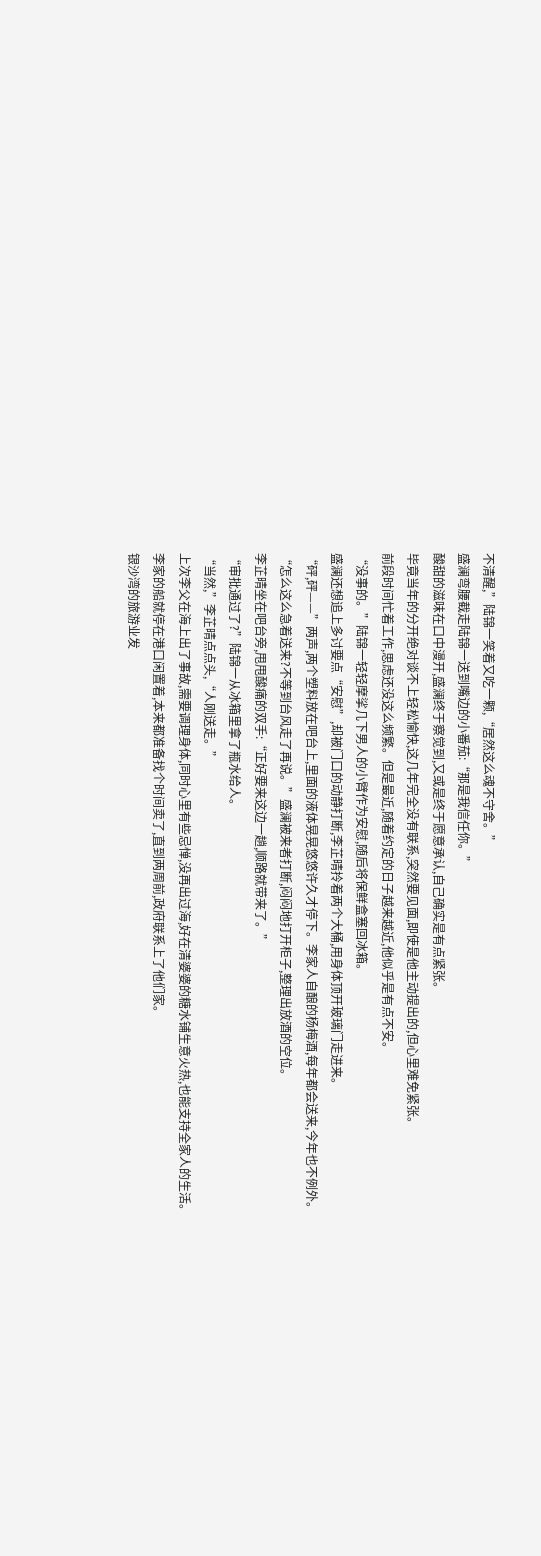不清醒,”陆锦一笑着又吃一颗,“居然这么魂不守舍。”
盛澜弯腰截走陆锦一送到嘴边的小番茄:“那是我信任你。”
酸甜的滋味在口中漫开,盛澜终于察觉到,又或是终于愿意承认,自己确实是有点紧张。
毕竟当年的分开绝对谈不上轻松愉快,这几年完全没有联系,突然要见面,即使是他主动提出的,但心里难免紧张。
前段时间忙着工作,思虑还没这么频繁。但是最近,随着约定的日子越来越近,他似乎是有点不安。
“没事的。”陆锦一轻轻摩挲几下男人的小臂作为安慰,随后将保鲜盒塞回冰箱。
盛澜还想追上多讨要点“安慰”,却被门口的动静打断,李芷晴拎着两个大桶,用身体顶开玻璃门走进来。
“砰,砰——”两声,两个塑料放在吧台上,里面的液体晃晃悠悠许久才停下。李家人自酿的杨梅酒,每年都会送来,今年也不例外。
“怎么这么急着送来?不等到台风走了再说。”盛澜被来者打断,闷闷地打开柜子,整理出放酒的空位。
李芷晴坐在吧台旁,甩甩酸痛的双手:“正好要来这边一趟,顺路就带来了。”
“审批通过了?”陆锦一从冰箱里拿了瓶水给人。
“当然,”李芷晴点点头,“人刚送走。”
上次李父在海上出了事故,需要调理身体,同时心里有些忌惮,没再出过海,好在清婆婆的糖水铺生意火热,也能支持全家人的生活。
李家的船就停在港口闲置着,本来都准备找个时间卖了,直到两周前,政府联系上了他们家。
银沙湾的旅游业发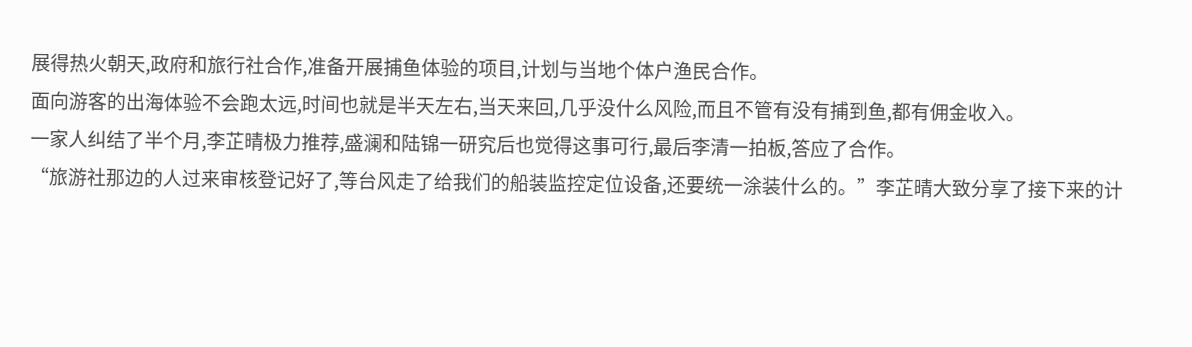展得热火朝天,政府和旅行社合作,准备开展捕鱼体验的项目,计划与当地个体户渔民合作。
面向游客的出海体验不会跑太远,时间也就是半天左右,当天来回,几乎没什么风险,而且不管有没有捕到鱼,都有佣金收入。
一家人纠结了半个月,李芷晴极力推荐,盛澜和陆锦一研究后也觉得这事可行,最后李清一拍板,答应了合作。
“旅游社那边的人过来审核登记好了,等台风走了给我们的船装监控定位设备,还要统一涂装什么的。”李芷晴大致分享了接下来的计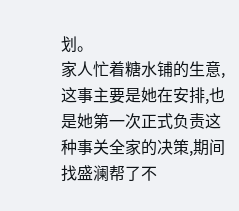划。
家人忙着糖水铺的生意,这事主要是她在安排,也是她第一次正式负责这种事关全家的决策,期间找盛澜帮了不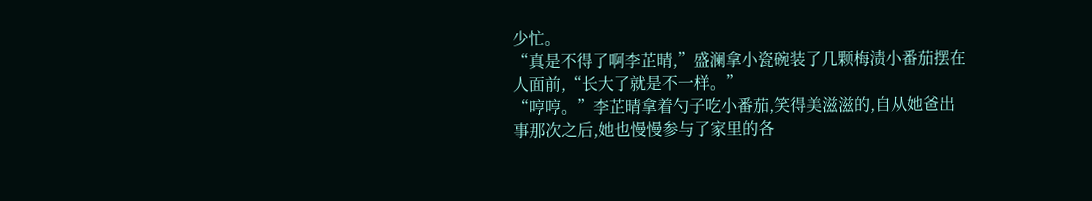少忙。
“真是不得了啊李芷晴,”盛澜拿小瓷碗装了几颗梅渍小番茄摆在人面前,“长大了就是不一样。”
“哼哼。”李芷晴拿着勺子吃小番茄,笑得美滋滋的,自从她爸出事那次之后,她也慢慢参与了家里的各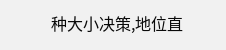种大小决策,地位直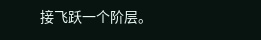接飞跃一个阶层。